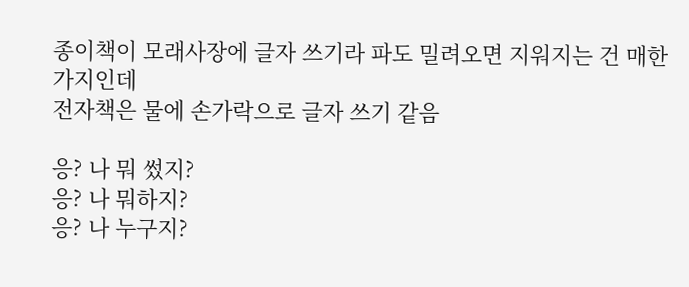종이책이 모래사장에 글자 쓰기라 파도 밀려오면 지워지는 건 매한가지인데
전자책은 물에 손가락으로 글자 쓰기 같음

응? 나 뭐 썼지?
응? 나 뭐하지?
응? 나 누구지?